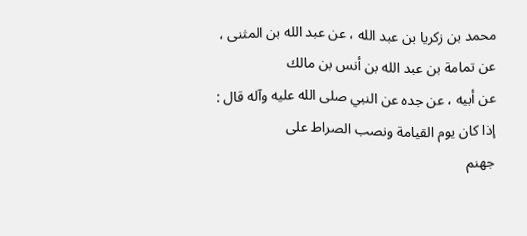محمد بن زكريا بن عبد الله ، عن عبد الله بن المثنى ، عن تمامة بن عبد الله بن أنس بن مالك
عن أبيه ، عن جده عن النبي صلى الله عليه وآله قال : إذا كان يوم القيامة ونصب الصراط على
جهنم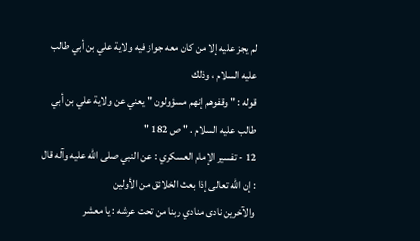لم يجز عليه إلا من كان معه جواز فيه ولاية علي بن أبي طالب عليه السلام ، وذلك
قوله : " وقفوهم إنهم مسؤولون " يعني عن ولاية علي بن أبي طالب عليه السلام . " ص 182 "
12 - تفسير الإمام العسكري : عن النبي صلى الله عليه وآله قال : إن الله تعالى إذا بعث الخلائق من الأولين
والآخرين نادى منادي ربنا من تحت عرشه : يا معشر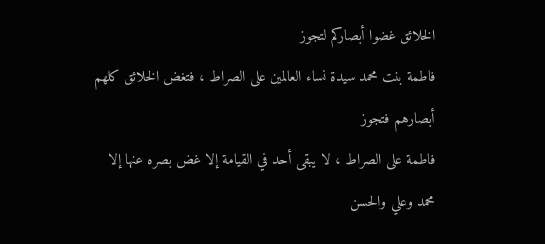الخلائق غضوا أبصاركم لتجوز
فاطمة بنت محمد سيدة نساء العالمين على الصراط ، فتغض الخلائق كلهم أبصارهم فتجوز
فاطمة على الصراط ، لا يبقى أحد في القيامة إلا غض بصره عنها إلا محمد وعلي والحسن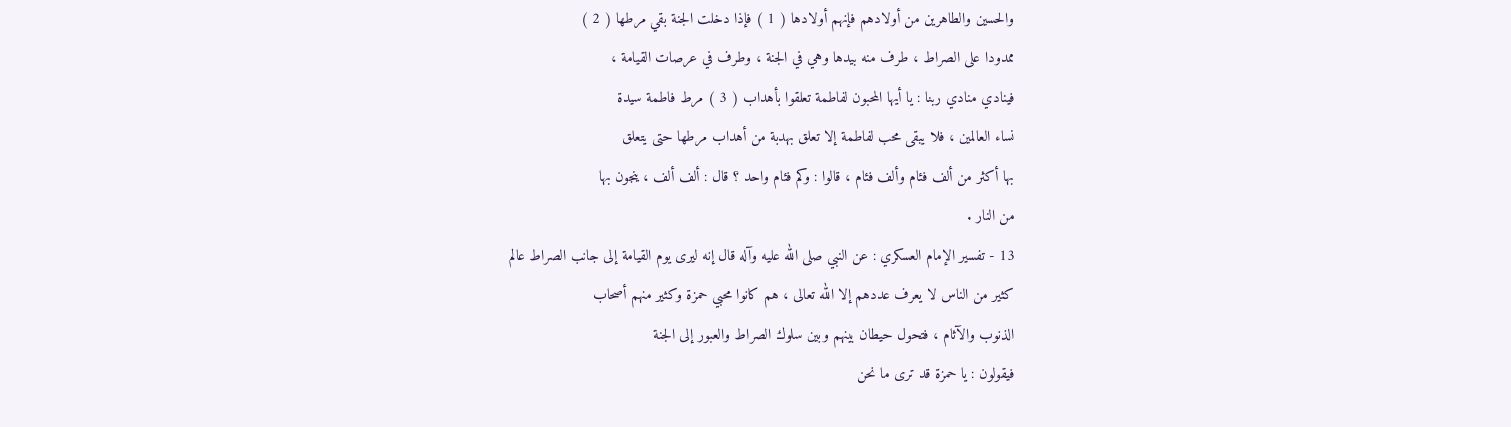والحسين والطاهرين من أولادهم فإنهم أولادها ( 1 ) فإذا دخلت الجنة بقي مرطها ( 2 )
ممدودا على الصراط ، طرف منه بيدها وهي في الجنة ، وطرف في عرصات القيامة ،
فينادي منادي ربنا : يا أيها المحبون لفاطمة تعلقوا بأهداب ( 3 ) مرط فاطمة سيدة
نساء العالمين ، فلا يبقى محب لفاطمة إلا تعلق بهدبة من أهداب مرطها حتى يتعلق
بها أكثر من ألف فئام وألف فئام ، قالوا : وكم فئام واحد ؟ قال : ألف ألف ، ينجون بها
من النار .
13 - تفسير الإمام العسكري : عن النبي صلى الله عليه وآله قال إنه ليرى يوم القيامة إلى جانب الصراط عالم
كثير من الناس لا يعرف عددهم إلا الله تعالى ، هم كانوا محبي حمزة وكثير منهم أصحاب
الذنوب والآثام ، فتحول حيطان بينهم وبين سلوك الصراط والعبور إلى الجنة
فيقولون : يا حمزة قد ترى ما نحن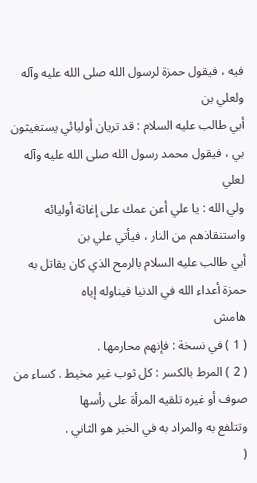فيه ، فيقول حمزة لرسول الله صلى الله عليه وآله ولعلي بن
أبي طالب عليه السلام : قد تريان أوليائي يستغيثون بي ، فيقول محمد رسول الله صلى الله عليه وآله لعلي
ولي الله : يا علي أعن عمك على إغاثة أوليائه واستنقاذهم من النار ، فيأتي علي بن
أبي طالب عليه السلام بالرمح الذي كان يقاتل به حمزة أعداء الله في الدنيا فيناوله إياه
هامش
( 1 ) في نسخة : فإنهم محارمها .
( 2 ) المرط بالكسر : كل ثوب غير مخيط . كساء من صوف أو غيره تلقيه المرأة على رأسها
وتتلفع به والمراد به في الخبر هو الثاني .
(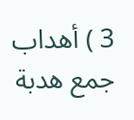3 ) أهداب جمع هدبة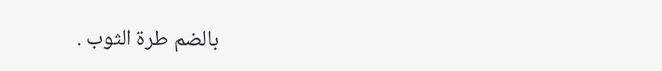بالضم طرة الثوب .